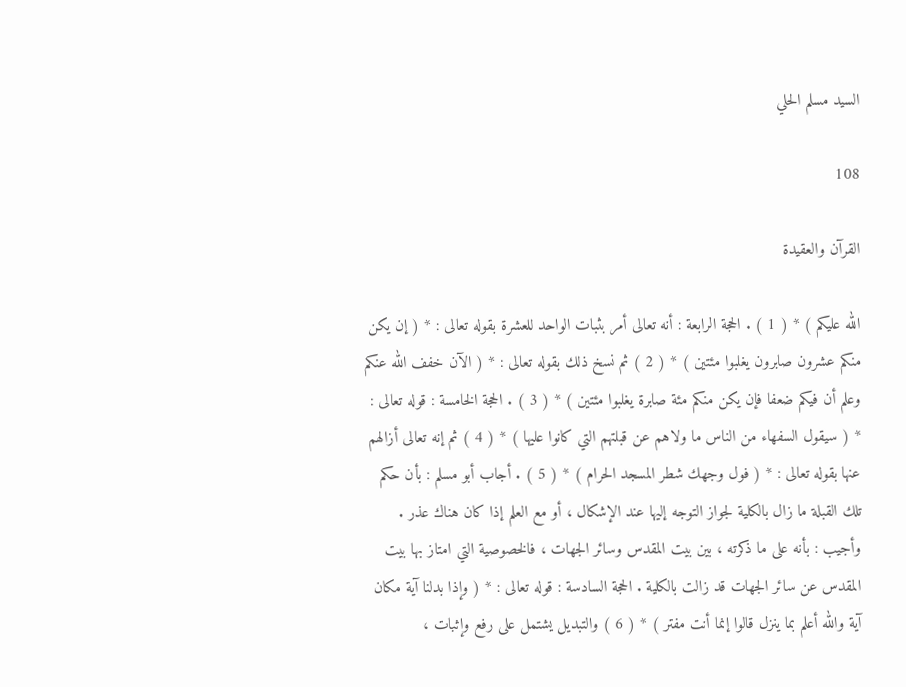السيد مسلم الحلي

108

القرآن والعقيدة

الله عليكم ) * ( 1 ) . الحجة الرابعة : أنه تعالى أمر بثبات الواحد للعشرة بقوله تعالى : * ( إن يكن منكم عشرون صابرون يغلبوا مئتين ) * ( 2 ) ثم نسخ ذلك بقوله تعالى : * ( الآن خفف الله عنكم وعلم أن فيكم ضعفا فإن يكن منكم مئة صابرة يغلبوا مئتين ) * ( 3 ) . الحجة الخامسة : قوله تعالى : * ( سيقول السفهاء من الناس ما ولاهم عن قبلتهم التي كانوا عليها ) * ( 4 ) ثم إنه تعالى أزالهم عنها بقوله تعالى : * ( فول وجهك شطر المسجد الحرام ) * ( 5 ) . أجاب أبو مسلم : بأن حكم تلك القبلة ما زال بالكلية لجواز التوجه إليها عند الإشكال ، أو مع العلم إذا كان هناك عذر . وأجيب : بأنه على ما ذكرته ، بين بيت المقدس وسائر الجهات ، فالخصوصية التي امتاز بها بيت المقدس عن سائر الجهات قد زالت بالكلية . الحجة السادسة : قوله تعالى : * ( وإذا بدلنا آية مكان آية والله أعلم بما ينزل قالوا إنما أنت مفتر ) * ( 6 ) والتبديل يشتمل على رفع وإثبات ،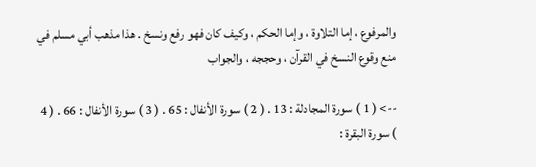والمرفوع ، إما التلاوة ، وإما الحكم ، وكيف كان فهو رفع ونسخ . هذا مذهب أبي مسلم في منع وقوع النسخ في القرآن ، وحججه ، والجواب

--> ( 1 ) سورة المجادلة : 13 . ( 2 ) سورة الأنفال : 65 . ( 3 ) سورة الأنفال : 66 . ( 4 ) سورة البقرة :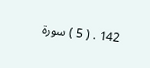142 . ( 5 ) سورة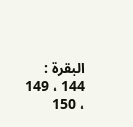البقرة : 144 ، 149 ، 150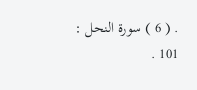. ( 6 ) سورة النحل : 101 .